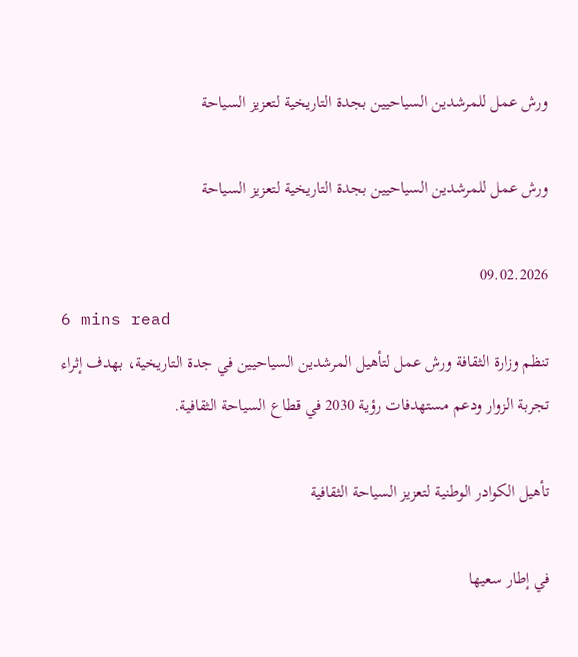ورش عمل للمرشدين السياحيين بجدة التاريخية لتعزيز السياحة

ورش عمل للمرشدين السياحيين بجدة التاريخية لتعزيز السياحة

09.02.2026
6 mins read
تنظم وزارة الثقافة ورش عمل لتأهيل المرشدين السياحيين في جدة التاريخية، بهدف إثراء تجربة الزوار ودعم مستهدفات رؤية 2030 في قطاع السياحة الثقافية.

تأهيل الكوادر الوطنية لتعزيز السياحة الثقافية

في إطار سعيها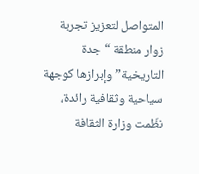المتواصل لتعزيز تجربة زوار منطقة “جدة التاريخية” وإبرازها كوجهة سياحية وثقافية رائدة، نظّمت وزارة الثقافة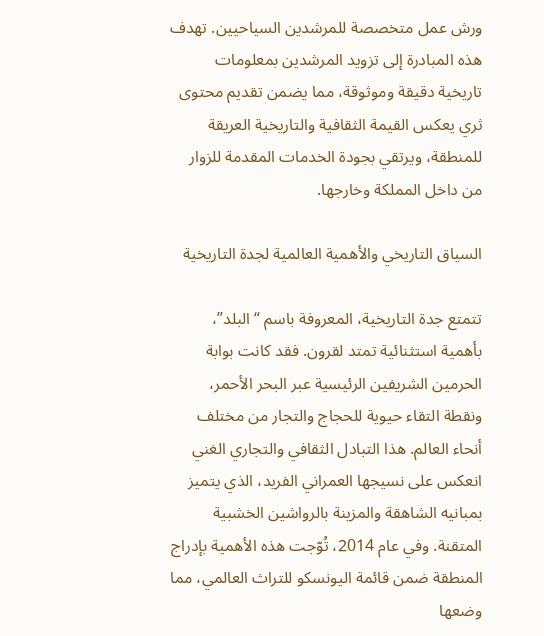ورش عمل متخصصة للمرشدين السياحيين. تهدف هذه المبادرة إلى تزويد المرشدين بمعلومات تاريخية دقيقة وموثوقة، مما يضمن تقديم محتوى ثري يعكس القيمة الثقافية والتاريخية العريقة للمنطقة، ويرتقي بجودة الخدمات المقدمة للزوار من داخل المملكة وخارجها.

السياق التاريخي والأهمية العالمية لجدة التاريخية

تتمتع جدة التاريخية، المعروفة باسم “البلد”، بأهمية استثنائية تمتد لقرون. فقد كانت بوابة الحرمين الشريفين الرئيسية عبر البحر الأحمر، ونقطة التقاء حيوية للحجاج والتجار من مختلف أنحاء العالم. هذا التبادل الثقافي والتجاري الغني انعكس على نسيجها العمراني الفريد، الذي يتميز بمبانيه الشاهقة والمزينة بالرواشين الخشبية المتقنة. وفي عام 2014، تُوّجت هذه الأهمية بإدراج المنطقة ضمن قائمة اليونسكو للتراث العالمي، مما وضعها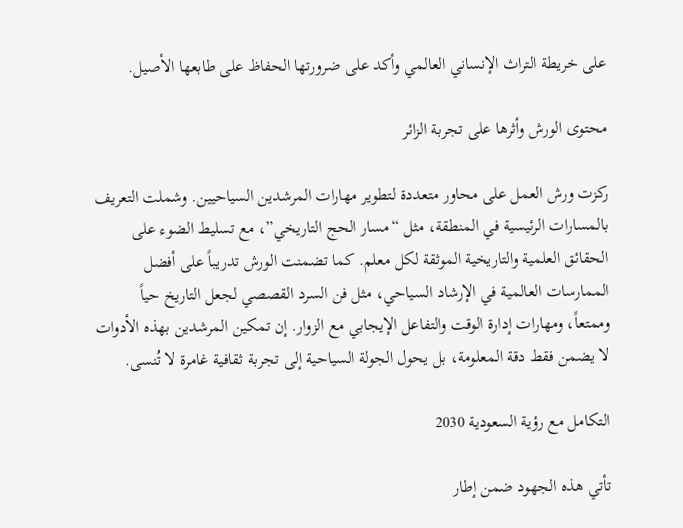على خريطة التراث الإنساني العالمي وأكد على ضرورتها الحفاظ على طابعها الأصيل.

محتوى الورش وأثرها على تجربة الزائر

ركزت ورش العمل على محاور متعددة لتطوير مهارات المرشدين السياحيين. وشملت التعريف بالمسارات الرئيسية في المنطقة، مثل “مسار الحج التاريخي”، مع تسليط الضوء على الحقائق العلمية والتاريخية الموثقة لكل معلم. كما تضمنت الورش تدريباً على أفضل الممارسات العالمية في الإرشاد السياحي، مثل فن السرد القصصي لجعل التاريخ حياً وممتعاً، ومهارات إدارة الوقت والتفاعل الإيجابي مع الزوار. إن تمكين المرشدين بهذه الأدوات لا يضمن فقط دقة المعلومة، بل يحول الجولة السياحية إلى تجربة ثقافية غامرة لا تُنسى.

التكامل مع رؤية السعودية 2030

تأتي هذه الجهود ضمن إطار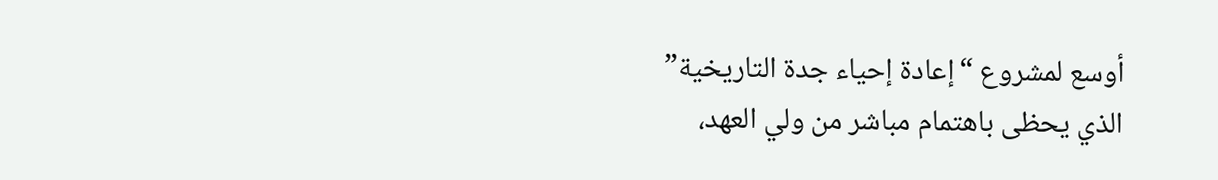أوسع لمشروع “إعادة إحياء جدة التاريخية” الذي يحظى باهتمام مباشر من ولي العهد،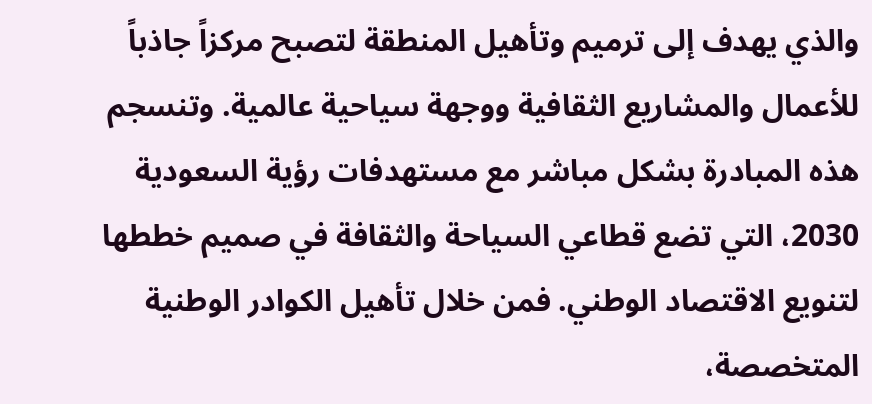والذي يهدف إلى ترميم وتأهيل المنطقة لتصبح مركزاً جاذباً للأعمال والمشاريع الثقافية ووجهة سياحية عالمية. وتنسجم هذه المبادرة بشكل مباشر مع مستهدفات رؤية السعودية 2030، التي تضع قطاعي السياحة والثقافة في صميم خططها لتنويع الاقتصاد الوطني. فمن خلال تأهيل الكوادر الوطنية المتخصصة،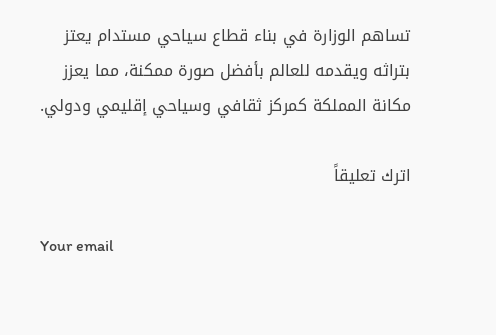تساهم الوزارة في بناء قطاع سياحي مستدام يعتز بتراثه ويقدمه للعالم بأفضل صورة ممكنة، مما يعزز مكانة المملكة كمركز ثقافي وسياحي إقليمي ودولي.

اترك تعليقاً

Your email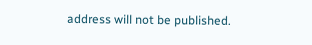address will not be published.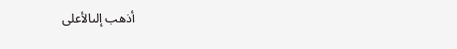أذهب إلىالأعلى